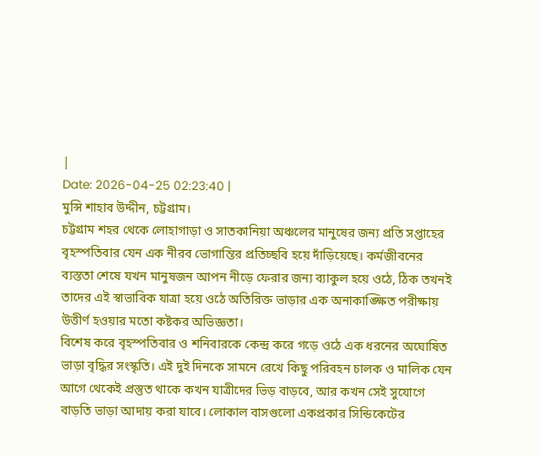|
Date: 2026-04-25 02:23:40 |
মুন্সি শাহাব উদ্দীন, চট্টগ্রাম।
চট্টগ্রাম শহর থেকে লোহাগাড়া ও সাতকানিয়া অঞ্চলের মানুষের জন্য প্রতি সপ্তাহের বৃহস্পতিবার যেন এক নীরব ভোগান্তির প্রতিচ্ছবি হয়ে দাঁড়িয়েছে। কর্মজীবনের ব্যস্ততা শেষে যখন মানুষজন আপন নীড়ে ফেরার জন্য ব্যাকুল হয়ে ওঠে, ঠিক তখনই তাদের এই স্বাভাবিক যাত্রা হয়ে ওঠে অতিরিক্ত ভাড়ার এক অনাকাঙ্ক্ষিত পরীক্ষায় উত্তীর্ণ হওয়ার মতো কষ্টকর অভিজ্ঞতা।
বিশেষ করে বৃহস্পতিবার ও শনিবারকে কেন্দ্র করে গড়ে ওঠে এক ধরনের অঘোষিত ভাড়া বৃদ্ধির সংস্কৃতি। এই দুই দিনকে সামনে রেখে কিছু পরিবহন চালক ও মালিক যেন আগে থেকেই প্রস্তুত থাকে কখন যাত্রীদের ভিড় বাড়বে, আর কখন সেই সুযোগে বাড়তি ভাড়া আদায় করা যাবে। লোকাল বাসগুলো একপ্রকার সিন্ডিকেটের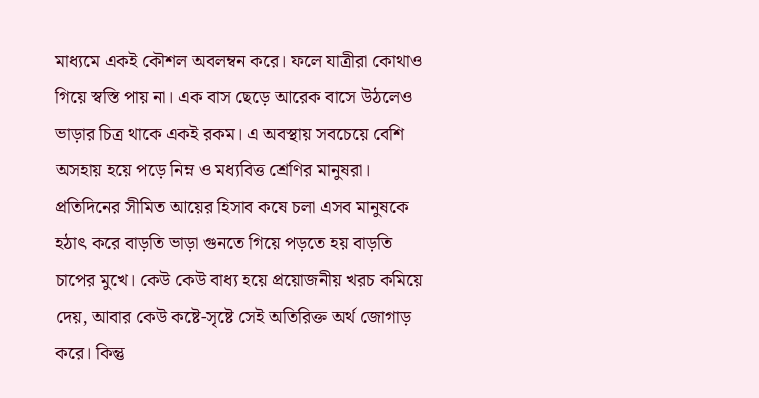মাধ্যমে একই কৌশল অবলম্বন করে। ফলে যাত্রীরা কোথাও গিয়ে স্বস্তি পায় না। এক বাস ছেড়ে আরেক বাসে উঠলেও ভাড়ার চিত্র থাকে একই রকম। এ অবস্থায় সবচেয়ে বেশি অসহায় হয়ে পড়ে নিম্ন ও মধ্যবিত্ত শ্রেণির মানুষরা। প্রতিদিনের সীমিত আয়ের হিসাব কষে চলা এসব মানুষকে হঠাৎ করে বাড়তি ভাড়া গুনতে গিয়ে পড়তে হয় বাড়তি চাপের মুখে। কেউ কেউ বাধ্য হয়ে প্রয়োজনীয় খরচ কমিয়ে দেয়, আবার কেউ কষ্টে-সৃষ্টে সেই অতিরিক্ত অর্থ জোগাড় করে। কিন্তু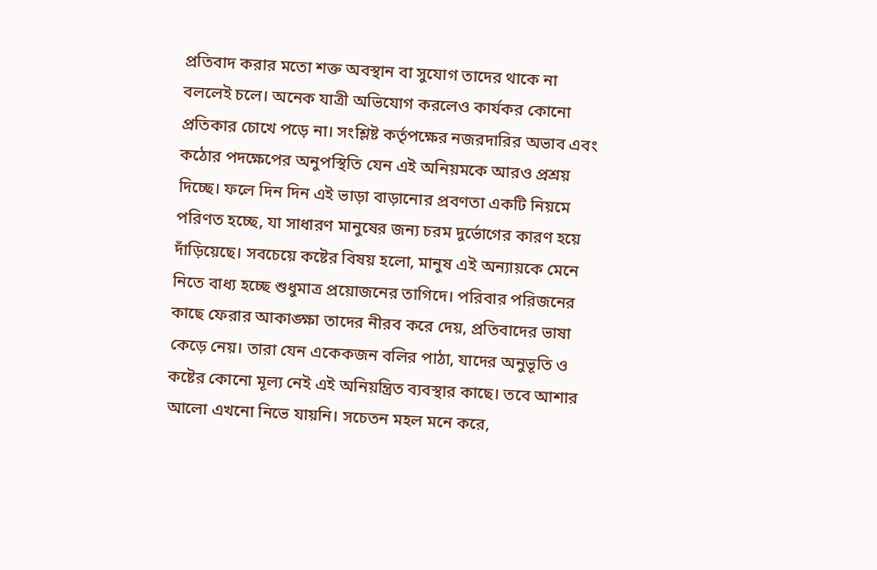প্রতিবাদ করার মতো শক্ত অবস্থান বা সুযোগ তাদের থাকে না বললেই চলে। অনেক যাত্রী অভিযোগ করলেও কার্যকর কোনো প্রতিকার চোখে পড়ে না। সংশ্লিষ্ট কর্তৃপক্ষের নজরদারির অভাব এবং কঠোর পদক্ষেপের অনুপস্থিতি যেন এই অনিয়মকে আরও প্রশ্রয় দিচ্ছে। ফলে দিন দিন এই ভাড়া বাড়ানোর প্রবণতা একটি নিয়মে পরিণত হচ্ছে, যা সাধারণ মানুষের জন্য চরম দুর্ভোগের কারণ হয়ে দাঁড়িয়েছে। সবচেয়ে কষ্টের বিষয় হলো, মানুষ এই অন্যায়কে মেনে নিতে বাধ্য হচ্ছে শুধুমাত্র প্রয়োজনের তাগিদে। পরিবার পরিজনের কাছে ফেরার আকাঙ্ক্ষা তাদের নীরব করে দেয়, প্রতিবাদের ভাষা কেড়ে নেয়। তারা যেন একেকজন বলির পাঠা, যাদের অনুভূতি ও কষ্টের কোনো মূল্য নেই এই অনিয়ন্ত্রিত ব্যবস্থার কাছে। তবে আশার আলো এখনো নিভে যায়নি। সচেতন মহল মনে করে,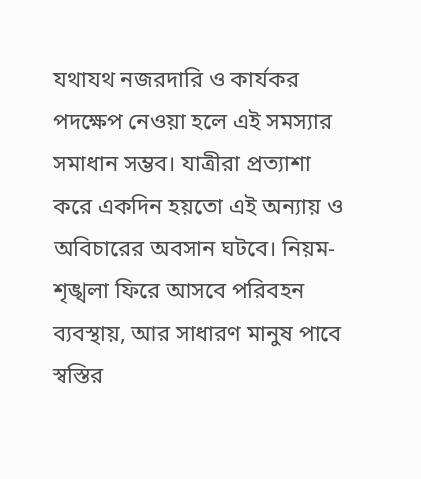যথাযথ নজরদারি ও কার্যকর পদক্ষেপ নেওয়া হলে এই সমস্যার সমাধান সম্ভব। যাত্রীরা প্রত্যাশা করে একদিন হয়তো এই অন্যায় ও অবিচারের অবসান ঘটবে। নিয়ম-শৃঙ্খলা ফিরে আসবে পরিবহন ব্যবস্থায়, আর সাধারণ মানুষ পাবে স্বস্তির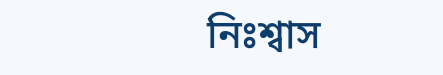নিঃশ্বাস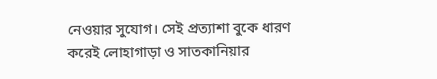নেওয়ার সুযোগ। সেই প্রত্যাশা বুকে ধারণ করেই লোহাগাড়া ও সাতকানিয়ার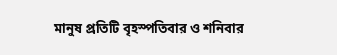মানুষ প্রতিটি বৃহস্পতিবার ও শনিবার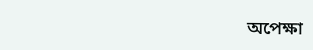অপেক্ষা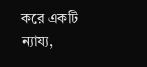করে একটি ন্যায্য,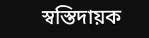স্বস্তিদায়ক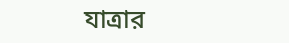যাত্রার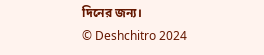দিনের জন্য।
© Deshchitro 2024